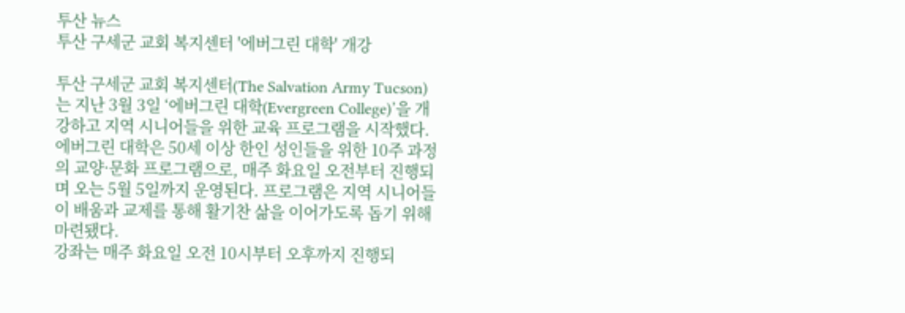투산 뉴스
투산 구세군 교회 복지센터 '에버그린 대학' 개강

투산 구세군 교회 복지센터(The Salvation Army Tucson)는 지난 3월 3일 ‘에버그린 대학(Evergreen College)’을 개강하고 지역 시니어들을 위한 교육 프로그램을 시작했다.
에버그린 대학은 50세 이상 한인 성인들을 위한 10주 과정의 교양·문화 프로그램으로, 매주 화요일 오전부터 진행되며 오는 5월 5일까지 운영된다. 프로그램은 지역 시니어들이 배움과 교제를 통해 활기찬 삶을 이어가도록 돕기 위해 마련됐다.
강좌는 매주 화요일 오전 10시부터 오후까지 진행되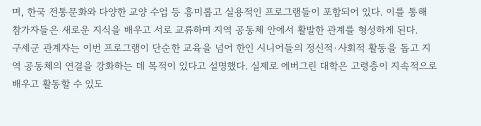며, 한국 전통문화와 다양한 교양 수업 등 흥미롭고 실용적인 프로그램들이 포함되어 있다. 이를 통해 참가자들은 새로운 지식을 배우고 서로 교류하며 지역 공동체 안에서 활발한 관계를 형성하게 된다.
구세군 관계자는 이번 프로그램이 단순한 교육을 넘어 한인 시니어들의 정신적·사회적 활동을 돕고 지역 공동체의 연결을 강화하는 데 목적이 있다고 설명했다. 실제로 에버그린 대학은 고령층이 지속적으로 배우고 활동할 수 있도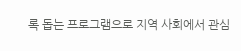록 돕는 프로그램으로 지역 사회에서 관심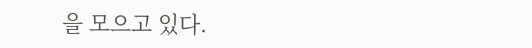을 모으고 있다.